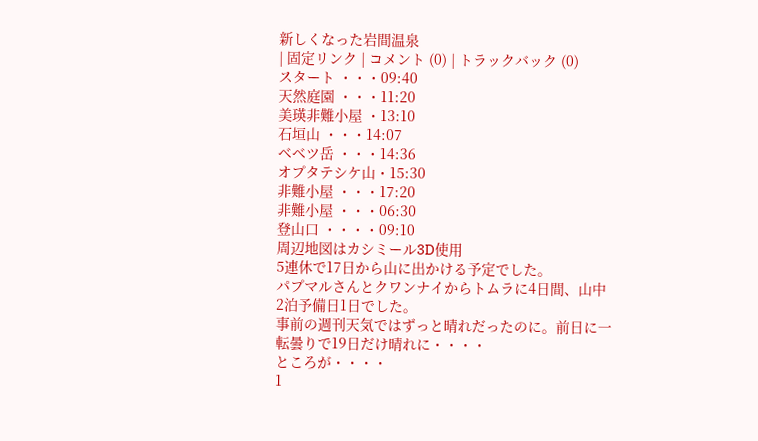新しくなった岩間温泉
| 固定リンク | コメント (0) | トラックバック (0)
スタート ・・・09:40
天然庭園 ・・・11:20
美瑛非難小屋 ・13:10
石垣山 ・・・14:07
ベベツ岳 ・・・14:36
オプタテシケ山・15:30
非難小屋 ・・・17:20
非難小屋 ・・・06:30
登山口 ・・・・09:10
周辺地図はカシミール3D使用
5連休で17日から山に出かける予定でした。
パプマルさんとクワンナイからトムラに4日間、山中2泊予備日1日でした。
事前の週刊天気ではずっと晴れだったのに。前日に一転曇りで19日だけ晴れに・・・・
ところが・・・・
1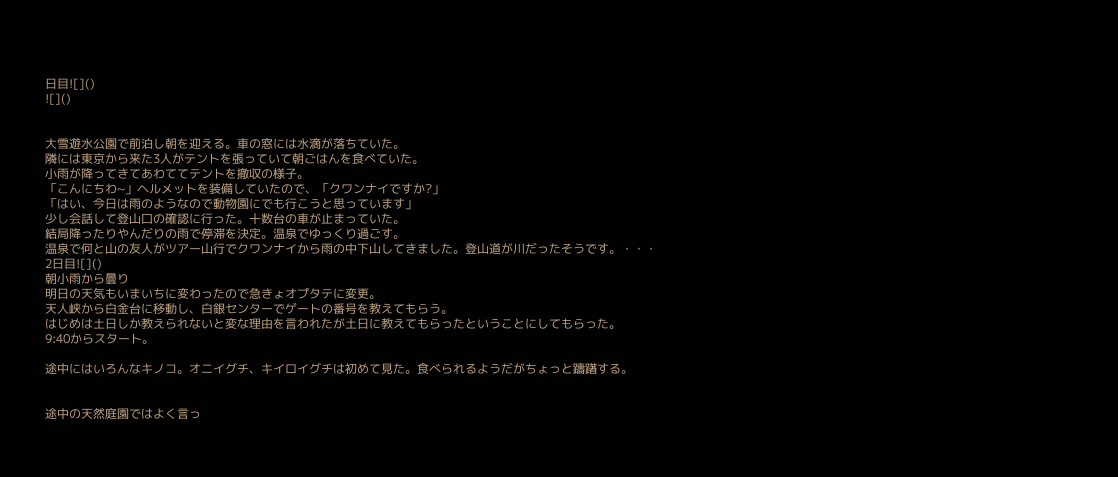日目![]()
![]()


大雪遊水公園で前泊し朝を迎える。車の窓には水滴が落ちていた。
隣には東京から来た3人がテントを張っていて朝ごはんを食べていた。
小雨が降ってきてあわててテントを撤収の様子。
「こんにちわ~」ヘルメットを装備していたので、「クワンナイですか?」
「はい、今日は雨のようなので動物園にでも行こうと思っています」
少し会話して登山口の確認に行った。十数台の車が止まっていた。
結局降ったりやんだりの雨で停滞を決定。温泉でゆっくり過ごす。
温泉で何と山の友人がツアー山行でクワンナイから雨の中下山してきました。登山道が川だったそうです。・・・
2日目![]()
朝小雨から曇り
明日の天気もいまいちに変わったので急きょオプタテに変更。
天人峡から白金台に移動し、白銀センターでゲートの番号を教えてもらう。
はじめは土日しか教えられないと変な理由を言われたが土日に教えてもらったということにしてもらった。
9:40からスタート。

途中にはいろんなキノコ。オニイグチ、キイロイグチは初めて見た。食べられるようだがちょっと躊躇する。


途中の天然庭園ではよく言っ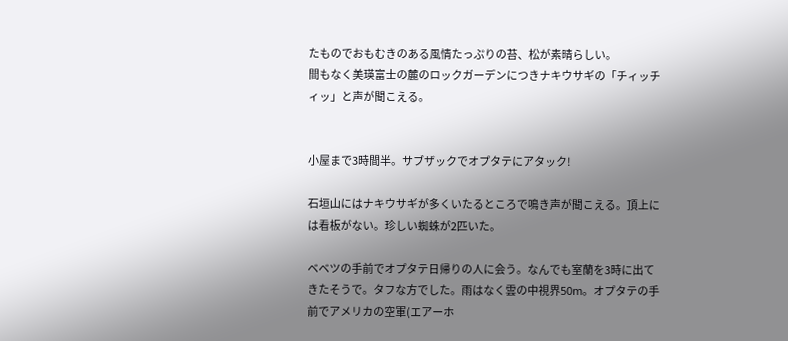たものでおもむきのある風情たっぷりの苔、松が素晴らしい。
間もなく美瑛富士の麓のロックガーデンにつきナキウサギの「チィッチィッ」と声が聞こえる。


小屋まで3時間半。サブザックでオプタテにアタック!

石垣山にはナキウサギが多くいたるところで鳴き声が聞こえる。頂上には看板がない。珍しい蜘蛛が2匹いた。

ベベツの手前でオプタテ日帰りの人に会う。なんでも室蘭を3時に出てきたそうで。タフな方でした。雨はなく雲の中視界50m。オプタテの手前でアメリカの空軍(エアーホ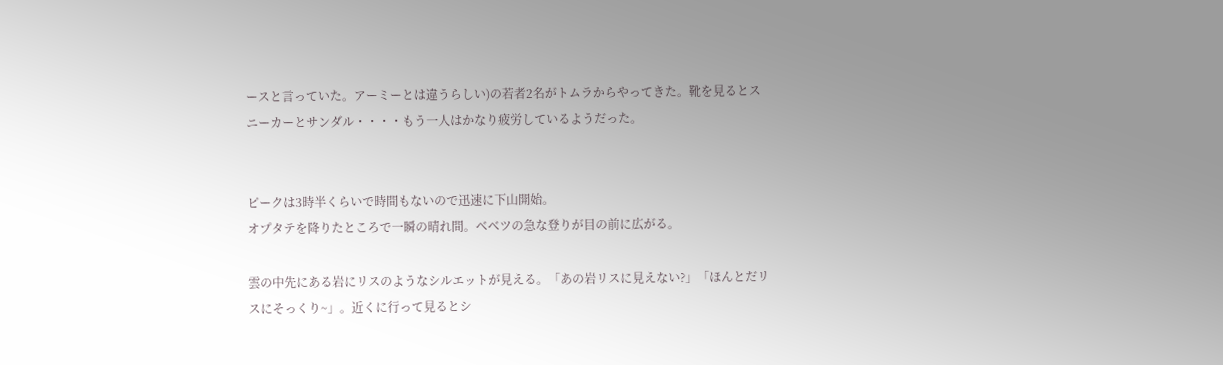ースと言っていた。アーミーとは違うらしい)の若者2名がトムラからやってきた。靴を見るとスニーカーとサンダル・・・・もう一人はかなり疲労しているようだった。


ピークは3時半くらいで時間もないので迅速に下山開始。
オプタテを降りたところで一瞬の晴れ間。ベベツの急な登りが目の前に広がる。

雲の中先にある岩にリスのようなシルエットが見える。「あの岩リスに見えない?」「ほんとだリスにそっくり~」。近くに行って見るとシ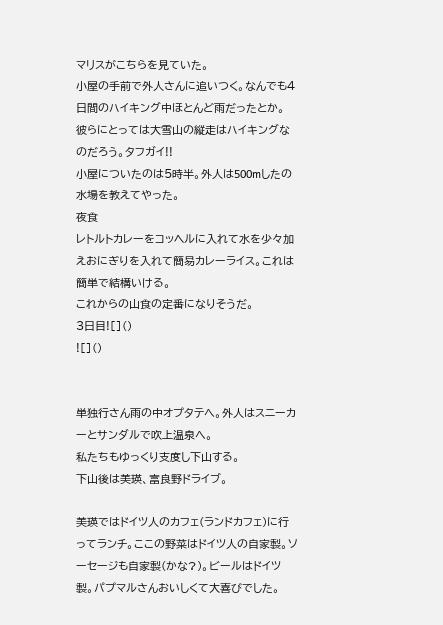マリスがこちらを見ていた。
小屋の手前で外人さんに追いつく。なんでも4日間のハイキング中ほとんど雨だったとか。
彼らにとっては大雪山の縦走はハイキングなのだろう。タフガイ!!
小屋についたのは5時半。外人は500mしたの水場を教えてやった。
夜食
レトルトカレーをコッヘルに入れて水を少々加えおにぎりを入れて簡易カレーライス。これは簡単で結構いける。
これからの山食の定番になりそうだ。
3日目![]()
![]()


単独行さん雨の中オプタテへ。外人はスニーカーとサンダルで吹上温泉へ。
私たちもゆっくり支度し下山する。
下山後は美瑛、富良野ドライブ。

美瑛ではドイツ人のカフェ(ランドカフェ)に行ってランチ。ここの野菜はドイツ人の自家製。ソーセージも自家製(かな?)。ビールはドイツ製。パプマルさんおいしくて大喜びでした。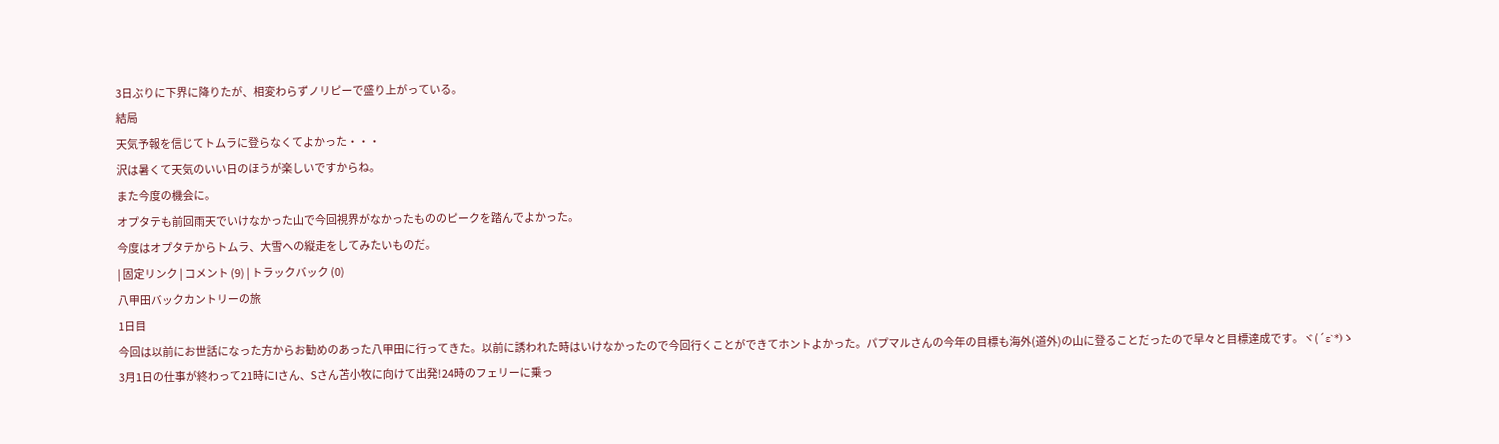3日ぶりに下界に降りたが、相変わらずノリピーで盛り上がっている。
結局
天気予報を信じてトムラに登らなくてよかった・・・
沢は暑くて天気のいい日のほうが楽しいですからね。
また今度の機会に。
オプタテも前回雨天でいけなかった山で今回視界がなかったもののピークを踏んでよかった。
今度はオプタテからトムラ、大雪への縦走をしてみたいものだ。
| 固定リンク | コメント (9) | トラックバック (0)
八甲田バックカントリーの旅
1日目
今回は以前にお世話になった方からお勧めのあった八甲田に行ってきた。以前に誘われた時はいけなかったので今回行くことができてホントよかった。パプマルさんの今年の目標も海外(道外)の山に登ることだったので早々と目標達成です。ヾ(´ε`*)ゝ
3月1日の仕事が終わって21時にIさん、Sさん苫小牧に向けて出発!24時のフェリーに乗っ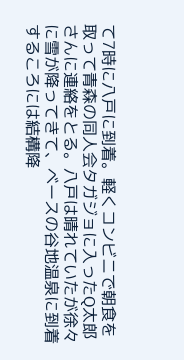て7時に八戸に到着。軽くコンビニで朝食を取って青森の同人会タガジョに入ったQ太郎さんに連絡をとる。八戸は晴れていたが徐々に雪が降ってきて、ベースの谷地温泉に到着するころには結構降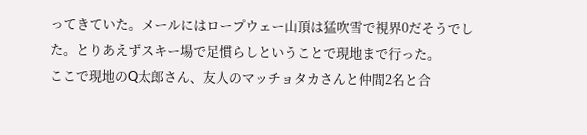ってきていた。メールにはロープウェー山頂は猛吹雪で視界0だそうでした。とりあえずスキー場で足慣らしということで現地まで行った。
ここで現地のQ太郎さん、友人のマッチョタカさんと仲間2名と合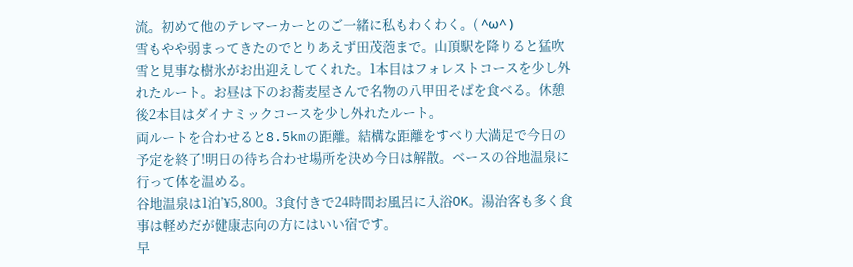流。初めて他のテレマーカーとのご一緒に私もわくわく。( ^ω^ )
雪もやや弱まってきたのでとりあえず田茂萢まで。山頂駅を降りると猛吹雪と見事な樹氷がお出迎えしてくれた。1本目はフォレストコースを少し外れたルート。お昼は下のお蕎麦屋さんで名物の八甲田そばを食べる。休憩後2本目はダイナミックコースを少し外れたルート。
両ルートを合わせると8.5kmの距離。結構な距離をすべり大満足で今日の予定を終了!明日の待ち合わせ場所を決め今日は解散。ベースの谷地温泉に行って体を温める。
谷地温泉は1泊’¥5,800。3食付きで24時間お風呂に入浴OK。湯治客も多く食事は軽めだが健康志向の方にはいい宿です。
早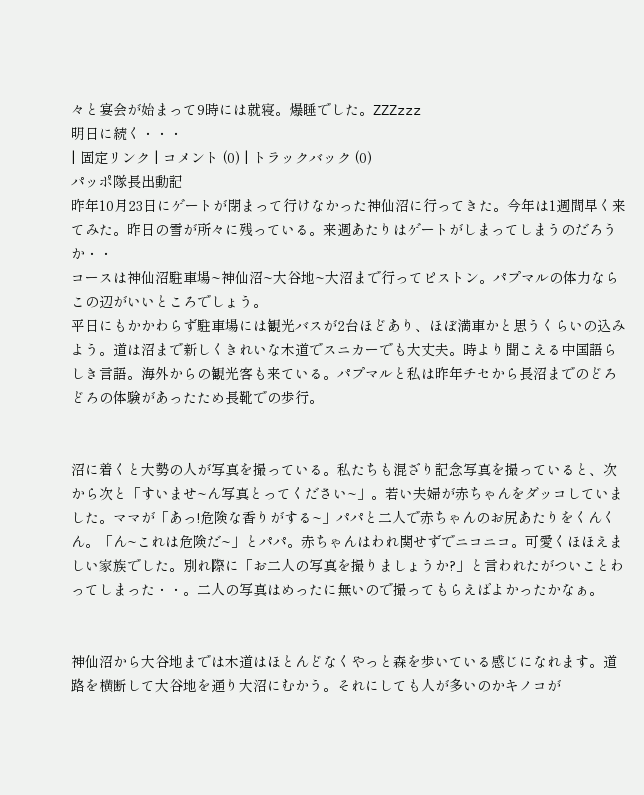々と宴会が始まって9時には就寝。爆睡でした。ZZZzzz
明日に続く・・・
| 固定リンク | コメント (0) | トラックバック (0)
パッポ隊長出動記
昨年10月23日にゲートが閉まって行けなかった神仙沼に行ってきた。今年は1週間早く来てみた。昨日の雪が所々に残っている。来週あたりはゲートがしまってしまうのだろうか・・
コースは神仙沼駐車場~神仙沼~大谷地~大沼まで行ってピストン。パプマルの体力ならこの辺がいいところでしょう。
平日にもかかわらず駐車場には観光バスが2台ほどあり、ほぼ満車かと思うくらいの込みよう。道は沼まで新しくきれいな木道でスニカーでも大丈夫。時より聞こえる中国語らしき言語。海外からの観光客も来ている。パプマルと私は昨年チセから長沼までのどろどろの体験があったため長靴での歩行。


沼に着くと大勢の人が写真を撮っている。私たちも混ざり記念写真を撮っていると、次から次と「すいませ~ん写真とってください~」。若い夫婦が赤ちゃんをダッコしていました。ママが「あっ!危険な香りがする~」パパと二人で赤ちゃんのお尻あたりをくんくん。「ん~これは危険だ~」とパパ。赤ちゃんはわれ関せずでニコニコ。可愛くほほえましい家族でした。別れ際に「お二人の写真を撮りましょうか?」と言われたがついことわってしまった・・。二人の写真はめったに無いので撮ってもらえばよかったかなぁ。


神仙沼から大谷地までは木道はほとんどなくやっと森を歩いている感じになれます。道路を横断して大谷地を通り大沼にむかう。それにしても人が多いのかキノコが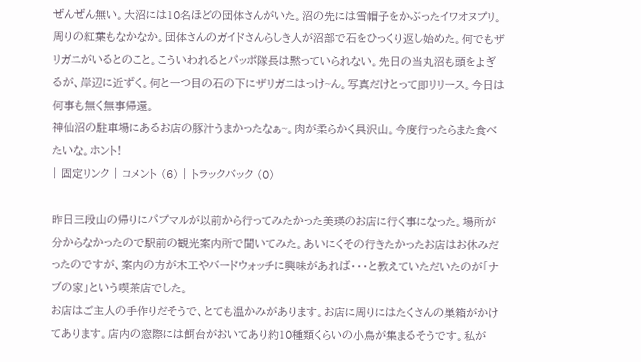ぜんぜん無い。大沼には10名ほどの団体さんがいた。沼の先には雪帽子をかぶったイワオヌプリ。周りの紅葉もなかなか。団体さんのガイドさんらしき人が沼部で石をひっくり返し始めた。何でもザリガニがいるとのこと。こういわれるとパッポ隊長は黙っていられない。先日の当丸沼も頭をよぎるが、岸辺に近ずく。何と一つ目の石の下にザリガニはっけ~ん。写真だけとって即リリース。今日は何事も無く無事帰還。
神仙沼の駐車場にあるお店の豚汁うまかったなぁ~。肉が柔らかく具沢山。今度行ったらまた食べたいな。ホント!
| 固定リンク | コメント (6) | トラックバック (0)

昨日三段山の帰りにパプマルが以前から行ってみたかった美瑛のお店に行く事になった。場所が分からなかったので駅前の観光案内所で聞いてみた。あいにくその行きたかったお店はお休みだったのですが、案内の方が木工やバードウォッチに興味があれば・・・と教えていただいたのが「ナブの家」という喫茶店でした。
お店はご主人の手作りだそうで、とても温かみがあります。お店に周りにはたくさんの巣箱がかけてあります。店内の窓際には餌台がおいてあり約10種類くらいの小鳥が集まるそうです。私が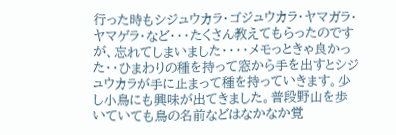行った時もシジュウカラ・ゴジュウカラ・ヤマガラ・ヤマゲラ・など・・・たくさん教えてもらったのですが、忘れてしまいました・・・・メモっときゃ良かった・・ひまわりの種を持って窓から手を出すとシジュウカラが手に止まって種を持っていきます。少し小鳥にも興味が出てきました。普段野山を歩いていても鳥の名前などはなかなか覚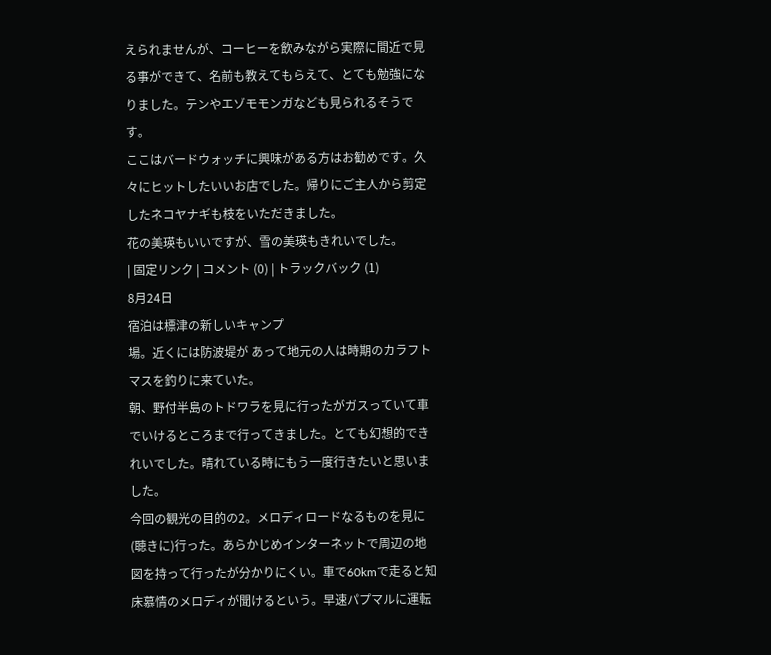えられませんが、コーヒーを飲みながら実際に間近で見る事ができて、名前も教えてもらえて、とても勉強になりました。テンやエゾモモンガなども見られるそうです。
ここはバードウォッチに興味がある方はお勧めです。久々にヒットしたいいお店でした。帰りにご主人から剪定したネコヤナギも枝をいただきました。
花の美瑛もいいですが、雪の美瑛もきれいでした。
| 固定リンク | コメント (0) | トラックバック (1)
8月24日
宿泊は標津の新しいキャンプ
場。近くには防波堤が あって地元の人は時期のカラフトマスを釣りに来ていた。
朝、野付半島のトドワラを見に行ったがガスっていて車でいけるところまで行ってきました。とても幻想的できれいでした。晴れている時にもう一度行きたいと思いました。
今回の観光の目的の2。メロディロードなるものを見に(聴きに)行った。あらかじめインターネットで周辺の地図を持って行ったが分かりにくい。車で60kmで走ると知床慕情のメロディが聞けるという。早速パプマルに運転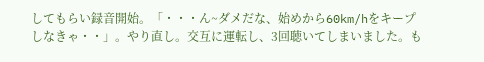してもらい録音開始。「・・・ん~ダメだな、始めから60km/hをキープしなきゃ・・」。やり直し。交互に運転し、3回聴いてしまいました。も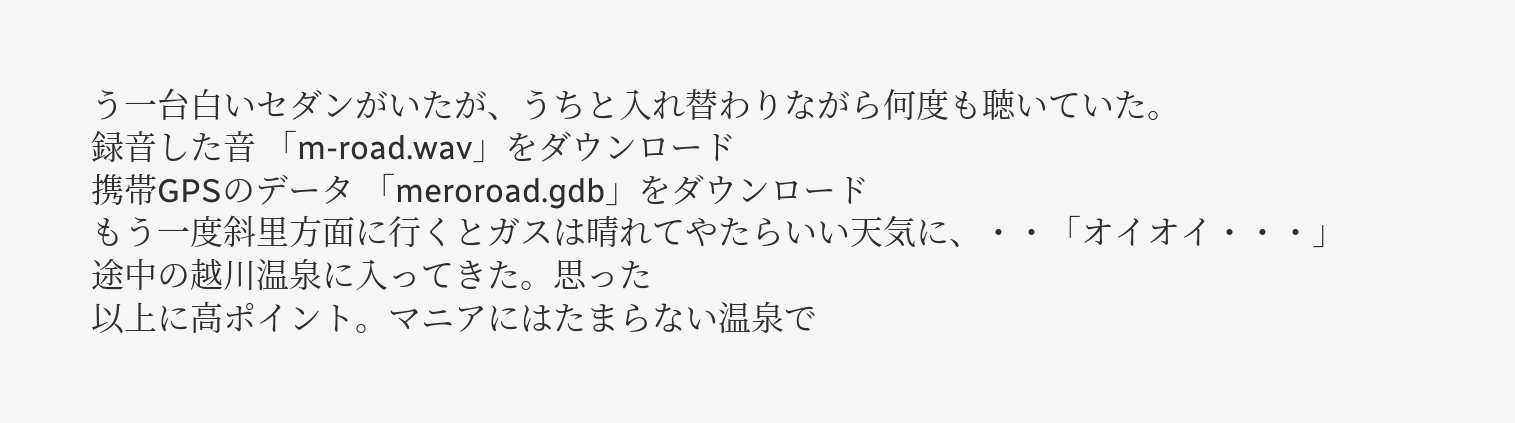う一台白いセダンがいたが、うちと入れ替わりながら何度も聴いていた。
録音した音 「m-road.wav」をダウンロード
携帯GPSのデータ 「meroroad.gdb」をダウンロード
もう一度斜里方面に行くとガスは晴れてやたらいい天気に、・・「オイオイ・・・」
途中の越川温泉に入ってきた。思った
以上に高ポイント。マニアにはたまらない温泉で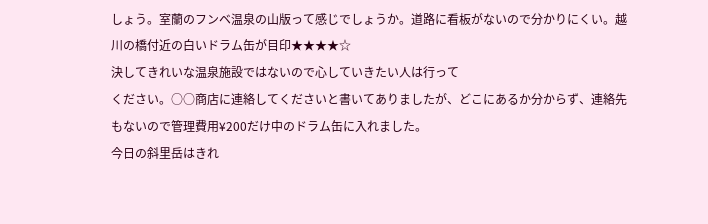しょう。室蘭のフンベ温泉の山版って感じでしょうか。道路に看板がないので分かりにくい。越川の橋付近の白いドラム缶が目印★★★★☆
決してきれいな温泉施設ではないので心していきたい人は行って
ください。○○商店に連絡してくださいと書いてありましたが、どこにあるか分からず、連絡先もないので管理費用¥200だけ中のドラム缶に入れました。
今日の斜里岳はきれ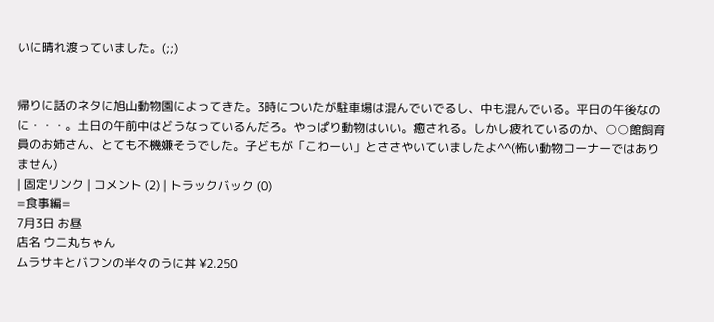いに晴れ渡っていました。(;;)


帰りに話のネタに旭山動物園によってきた。3時についたが駐車場は混んでいでるし、中も混んでいる。平日の午後なのに・・・。土日の午前中はどうなっているんだろ。やっぱり動物はいい。癒される。しかし疲れているのか、○○館飼育員のお姉さん、とても不機嫌そうでした。子どもが「こわーい」とささやいていましたよ^^(怖い動物コーナーではありません)
| 固定リンク | コメント (2) | トラックバック (0)
=食事編=
7月3日 お昼
店名 ウニ丸ちゃん
ムラサキとバフンの半々のうに丼 ¥2.250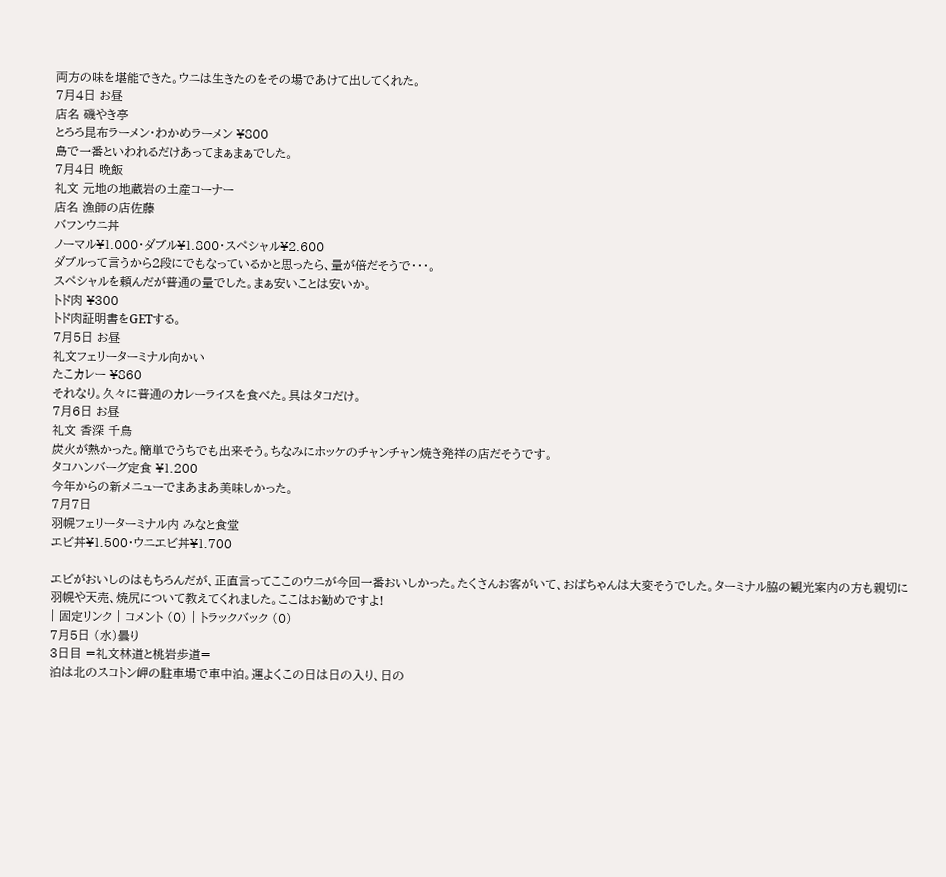両方の味を堪能できた。ウニは生きたのをその場であけて出してくれた。
7月4日 お昼
店名 磯やき亭
とろろ昆布ラーメン・わかめラーメン ¥800
島で一番といわれるだけあってまぁまぁでした。
7月4日 晩飯
礼文 元地の地蔵岩の土産コーナー
店名 漁師の店佐藤
バフンウニ丼
ノーマル¥1.000・ダブル¥1.800・スペシャル¥2.600
ダブルって言うから2段にでもなっているかと思ったら、量が倍だそうで・・・。
スペシャルを頼んだが普通の量でした。まぁ安いことは安いか。
トド肉 ¥300
トド肉証明書をGETする。
7月5日 お昼
礼文フェリーターミナル向かい
たこカレー ¥860
それなり。久々に普通のカレーライスを食べた。具はタコだけ。
7月6日 お昼
礼文 香深 千鳥
炭火が熱かった。簡単でうちでも出来そう。ちなみにホッケのチャンチャン焼き発祥の店だそうです。
タコハンバーグ定食 ¥1.200
今年からの新メニューでまあまあ美味しかった。
7月7日
羽幌フェリーターミナル内 みなと食堂
エビ丼¥1.500・ウニエビ丼¥1.700

エビがおいしのはもちろんだが、正直言ってここのウニが今回一番おいしかった。たくさんお客がいて、おばちゃんは大変そうでした。ターミナル脇の観光案内の方も親切に羽幌や天売、焼尻について教えてくれました。ここはお勧めですよ!
| 固定リンク | コメント (0) | トラックバック (0)
7月5日 (水)曇り
3日目 =礼文林道と桃岩歩道=
泊は北のスコトン岬の駐車場で車中泊。運よくこの日は日の入り、日の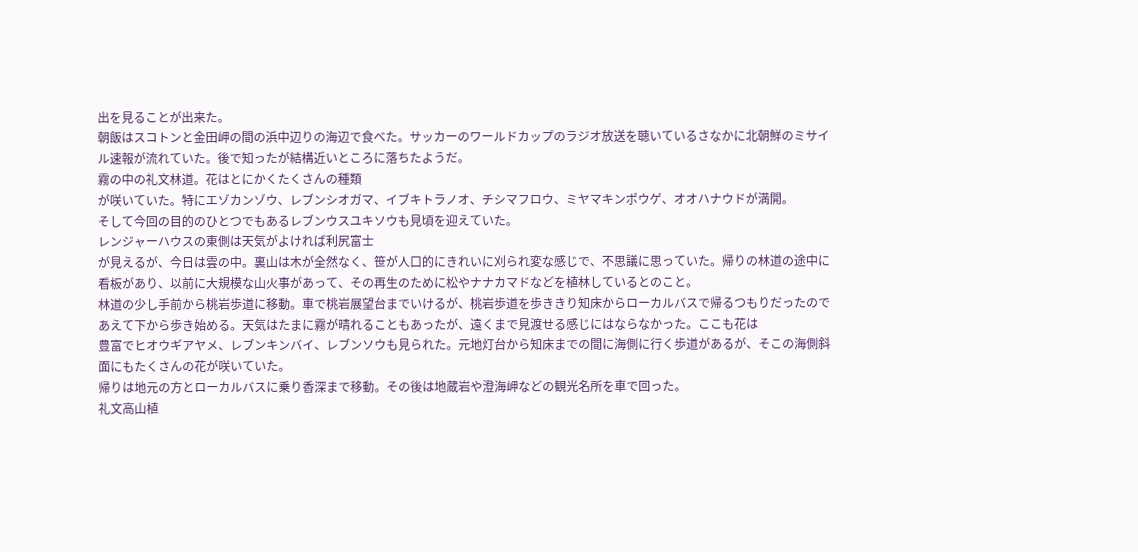出を見ることが出来た。
朝飯はスコトンと金田岬の間の浜中辺りの海辺で食べた。サッカーのワールドカップのラジオ放送を聴いているさなかに北朝鮮のミサイル速報が流れていた。後で知ったが結構近いところに落ちたようだ。
霧の中の礼文林道。花はとにかくたくさんの種類
が咲いていた。特にエゾカンゾウ、レブンシオガマ、イブキトラノオ、チシマフロウ、ミヤマキンポウゲ、オオハナウドが満開。
そして今回の目的のひとつでもあるレブンウスユキソウも見頃を迎えていた。
レンジャーハウスの東側は天気がよければ利尻富士
が見えるが、今日は雲の中。裏山は木が全然なく、笹が人口的にきれいに刈られ変な感じで、不思議に思っていた。帰りの林道の途中に看板があり、以前に大規模な山火事があって、その再生のために松やナナカマドなどを植林しているとのこと。
林道の少し手前から桃岩歩道に移動。車で桃岩展望台までいけるが、桃岩歩道を歩ききり知床からローカルバスで帰るつもりだったのであえて下から歩き始める。天気はたまに霧が晴れることもあったが、遠くまで見渡せる感じにはならなかった。ここも花は
豊富でヒオウギアヤメ、レブンキンバイ、レブンソウも見られた。元地灯台から知床までの間に海側に行く歩道があるが、そこの海側斜面にもたくさんの花が咲いていた。
帰りは地元の方とローカルバスに乗り香深まで移動。その後は地蔵岩や澄海岬などの観光名所を車で回った。
礼文高山植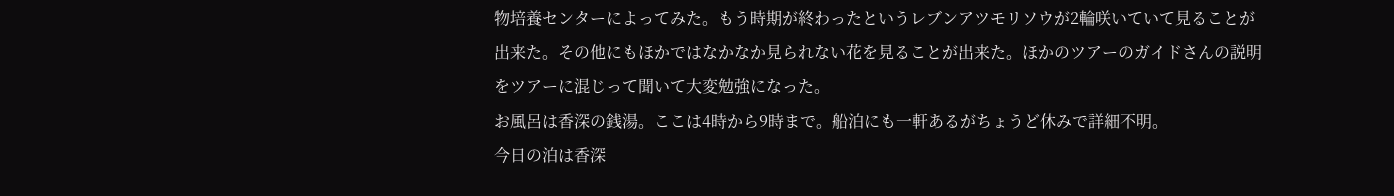物培養センターによってみた。もう時期が終わったというレブンアツモリソウが2輪咲いていて見ることが出来た。その他にもほかではなかなか見られない花を見ることが出来た。ほかのツアーのガイドさんの説明をツアーに混じって聞いて大変勉強になった。
お風呂は香深の銭湯。ここは4時から9時まで。船泊にも一軒あるがちょうど休みで詳細不明。
今日の泊は香深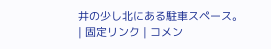井の少し北にある駐車スペース。
| 固定リンク | コメン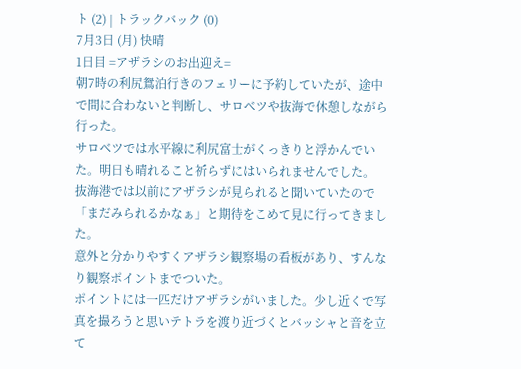ト (2) | トラックバック (0)
7月3日 (月) 快晴
1日目 =アザラシのお出迎え=
朝7時の利尻鴛泊行きのフェリーに予約していたが、途中で間に合わないと判断し、サロベツや抜海で休憩しながら行った。
サロベツでは水平線に利尻富士がくっきりと浮かんでいた。明日も晴れること祈らずにはいられませんでした。
抜海港では以前にアザラシが見られると聞いていたので「まだみられるかなぁ」と期待をこめて見に行ってきました。
意外と分かりやすくアザラシ観察場の看板があり、すんなり観察ポイントまでついた。
ポイントには一匹だけアザラシがいました。少し近くで写真を撮ろうと思いテトラを渡り近づくとバッシャと音を立て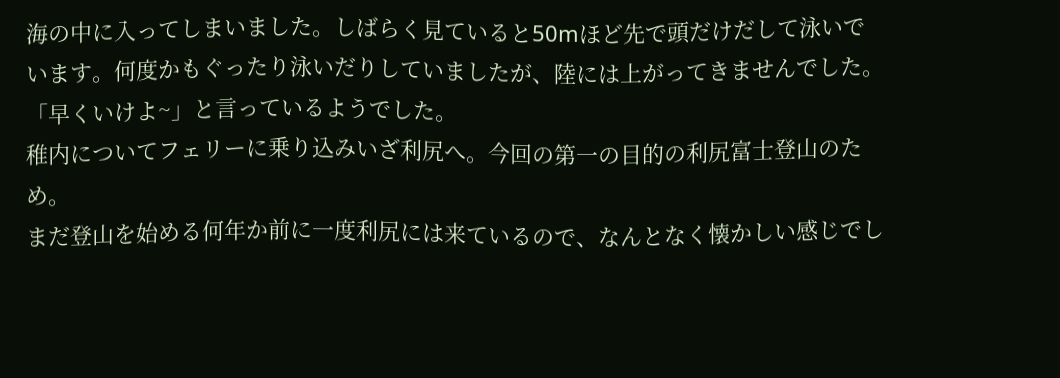海の中に入ってしまいました。しばらく見ていると50mほど先で頭だけだして泳いでいます。何度かもぐったり泳いだりしていましたが、陸には上がってきませんでした。「早くいけよ~」と言っているようでした。
稚内についてフェリーに乗り込みいざ利尻へ。今回の第一の目的の利尻富士登山のため。
まだ登山を始める何年か前に一度利尻には来ているので、なんとなく懐かしい感じでし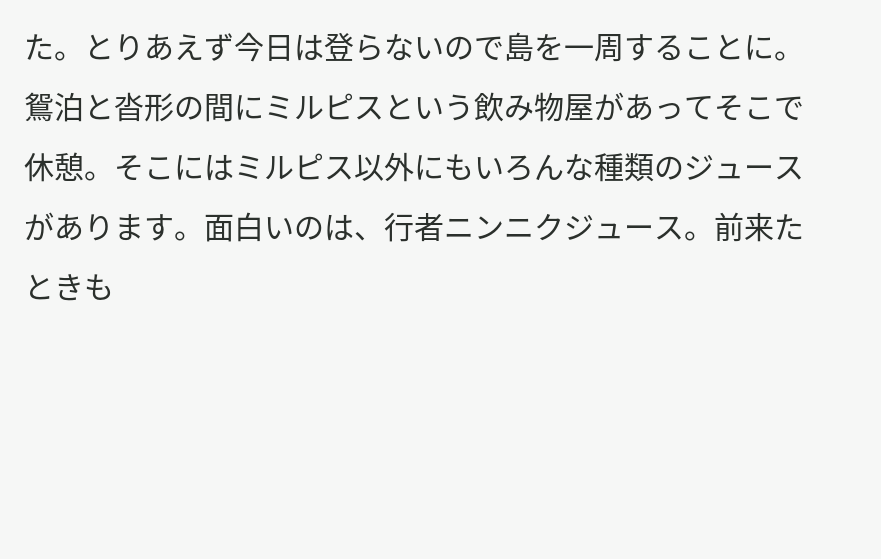た。とりあえず今日は登らないので島を一周することに。
鴛泊と沓形の間にミルピスという飲み物屋があってそこで休憩。そこにはミルピス以外にもいろんな種類のジュースがあります。面白いのは、行者ニンニクジュース。前来たときも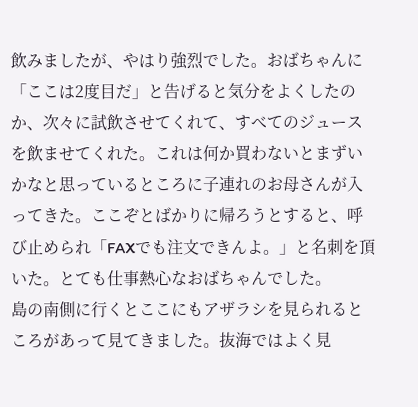飲みましたが、やはり強烈でした。おばちゃんに「ここは2度目だ」と告げると気分をよくしたのか、次々に試飲させてくれて、すべてのジュースを飲ませてくれた。これは何か買わないとまずいかなと思っているところに子連れのお母さんが入ってきた。ここぞとばかりに帰ろうとすると、呼び止められ「FAXでも注文できんよ。」と名刺を頂いた。とても仕事熱心なおばちゃんでした。
島の南側に行くとここにもアザラシを見られるところがあって見てきました。抜海ではよく見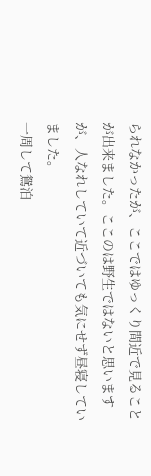られなかったが、ここではゆっくり間近で見ることが出来ました。ここのは野生ではないと思いますが、人なれしていて近づいても気にせず昼寝していました。
一周して鴛泊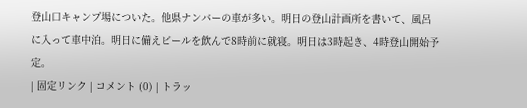登山口キャンプ場についた。他県ナンバーの車が多い。明日の登山計画所を書いて、風呂に入って車中泊。明日に備えビールを飲んで8時前に就寝。明日は3時起き、4時登山開始予定。
| 固定リンク | コメント (0) | トラッ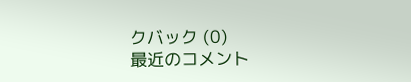クバック (0)
最近のコメント